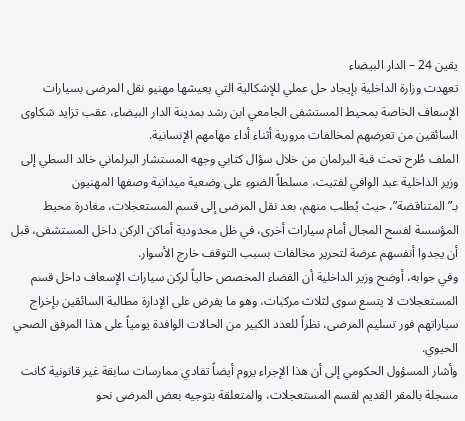يقين 24 – الدار البيضاء
تعهدت وزارة الداخلية بإيجاد حل عملي للإشكالية التي يعيشها مهنيو نقل المرضى بسيارات الإسعاف الخاصة بمحيط المستشفى الجامعي ابن رشد بمدينة الدار البيضاء، عقب تزايد شكاوى السائقين من تعرضهم لمخالفات مرورية أثناء أداء مهامهم الإنسانية.
الملف طُرح تحت قبة البرلمان من خلال سؤال كتابي وجهه المستشار البرلماني خالد السطي إلى وزير الداخلية عبد الوافي لفتيت، مسلطاً الضوء على وضعية ميدانية وصفها المهنيون بـ”المتناقضة”، حيث يُطلب منهم، بعد نقل المرضى إلى قسم المستعجلات، مغادرة محيط المؤسسة لفسح المجال أمام سيارات أخرى، في ظل محدودية أماكن الركن داخل المستشفى، قبل أن يجدوا أنفسهم عرضة لتحرير مخالفات بسبب التوقف خارج الأسوار.
وفي جوابه، أوضح وزير الداخلية أن الفضاء المخصص حالياً لركن سيارات الإسعاف داخل قسم المستعجلات لا يتسع سوى لثلاث مركبات، وهو ما يفرض على الإدارة مطالبة السائقين بإخراج سياراتهم فور تسليم المرضى، نظراً للعدد الكبير من الحالات الوافدة يومياً على هذا المرفق الصحي الحيوي.
وأشار المسؤول الحكومي إلى أن هذا الإجراء يروم أيضاً تفادي ممارسات سابقة غير قانونية كانت مسجلة بالمقر القديم لقسم المستعجلات، والمتعلقة بتوجيه بعض المرضى نحو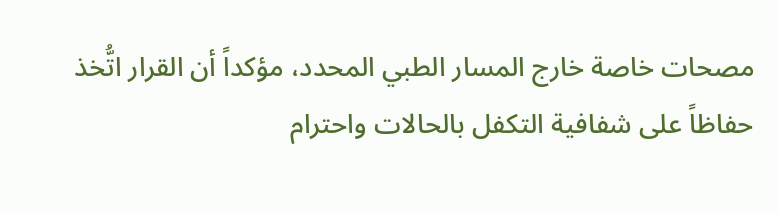مصحات خاصة خارج المسار الطبي المحدد، مؤكداً أن القرار اتُّخذ حفاظاً على شفافية التكفل بالحالات واحترام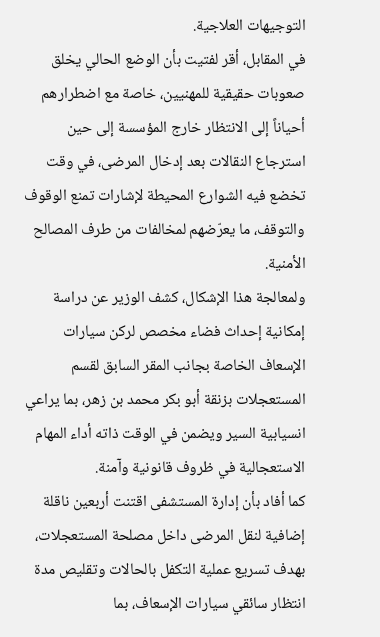التوجيهات العلاجية.
في المقابل، أقر لفتيت بأن الوضع الحالي يخلق صعوبات حقيقية للمهنيين، خاصة مع اضطرارهم أحياناً إلى الانتظار خارج المؤسسة إلى حين استرجاع النقالات بعد إدخال المرضى، في وقت تخضع فيه الشوارع المحيطة لإشارات تمنع الوقوف والتوقف، ما يعرّضهم لمخالفات من طرف المصالح الأمنية.
ولمعالجة هذا الإشكال، كشف الوزير عن دراسة إمكانية إحداث فضاء مخصص لركن سيارات الإسعاف الخاصة بجانب المقر السابق لقسم المستعجلات بزنقة أبو بكر محمد بن زهر، بما يراعي انسيابية السير ويضمن في الوقت ذاته أداء المهام الاستعجالية في ظروف قانونية وآمنة.
كما أفاد بأن إدارة المستشفى اقتنت أربعين ناقلة إضافية لنقل المرضى داخل مصلحة المستعجلات، بهدف تسريع عملية التكفل بالحالات وتقليص مدة انتظار سائقي سيارات الإسعاف، بما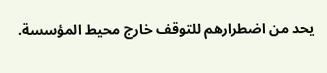يحد من اضطرارهم للتوقف خارج محيط المؤسسة.